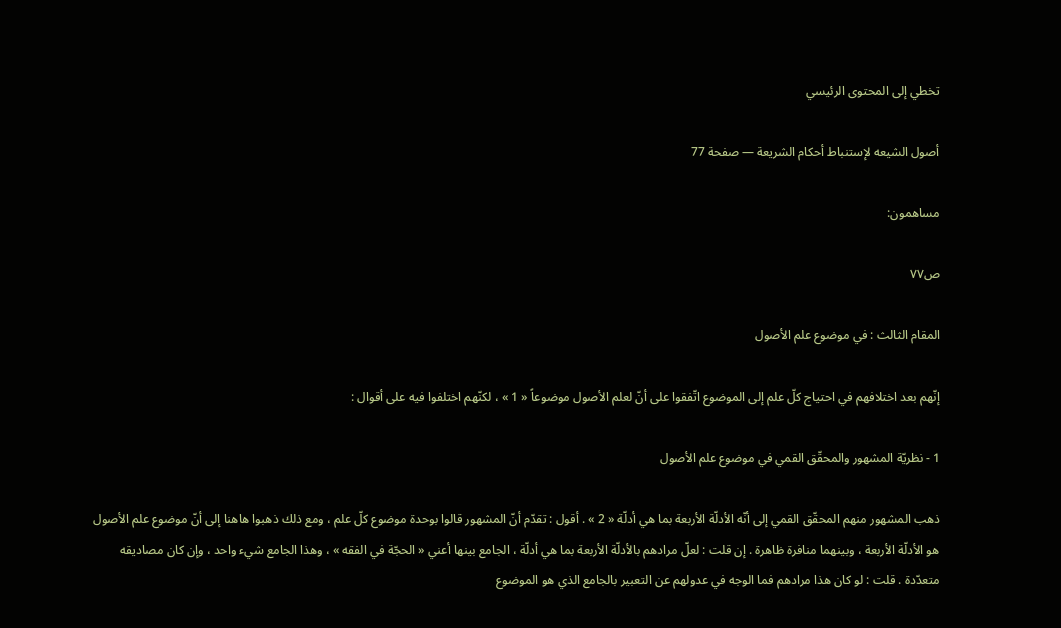تخطي إلى المحتوى الرئيسي

أصول الشيعه لإستنباط أحكام الشريعة — صفحة 77

مساهمون:

ص٧٧

المقام الثالث : في موضوع علم الأصول

إنّهم بعد اختلافهم في احتياج كلّ علم إلى الموضوع اتّفقوا على أنّ لعلم الأصول موضوعاً « 1 » ، لكنّهم اختلفوا فيه على أقوال :

1 - نظريّة المشهور والمحقّق القمي في موضوع علم الأصول

ذهب المشهور منهم المحقّق القمي إلى أنّه الأدلّة الأربعة بما هي أدلّة « 2 » . أقول : تقدّم أنّ المشهور قالوا بوحدة موضوع كلّ علم ، ومع ذلك ذهبوا هاهنا إلى أنّ موضوع علم الأصول هو الأدلّة الأربعة ، وبينهما منافرة ظاهرة . إن قلت : لعلّ مرادهم بالأدلّة الأربعة بما هي أدلّة ، الجامع بينها أعني « الحجّة في الفقه » ، وهذا الجامع شيء واحد ، وإن كان مصاديقه متعدّدة . قلت : لو كان هذا مرادهم فما الوجه في عدولهم عن التعبير بالجامع الذي هو الموضوع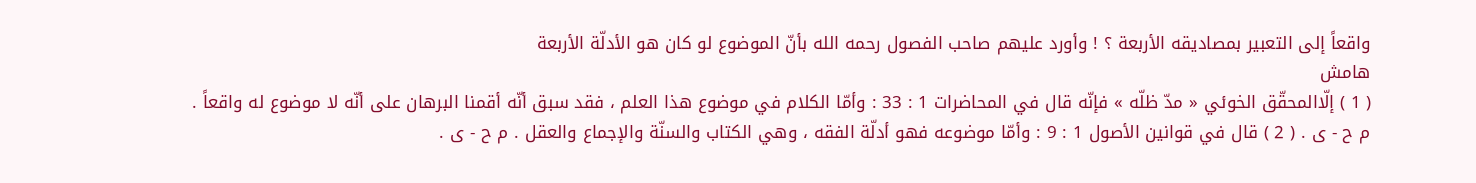واقعاً إلى التعبير بمصاديقه الأربعة ؟ ! وأورد عليهم صاحب الفصول رحمه الله بأنّ الموضوع لو كان هو الأدلّة الأربعة
هامش
( 1 ) إلّاالمحقّق الخوئي « مدّ ظلّه » فإنّه قال في المحاضرات 1 : 33 : وأمّا الكلام في موضوع هذا العلم ، فقد سبق أنّه أقمنا البرهان على أنّه لا موضوع له واقعاً . م ح - ى . ( 2 ) قال في قوانين الأصول 1 : 9 : وأمّا موضوعه فهو أدلّة الفقه ، وهي الكتاب والسنّة والإجماع والعقل . م ح - ى .